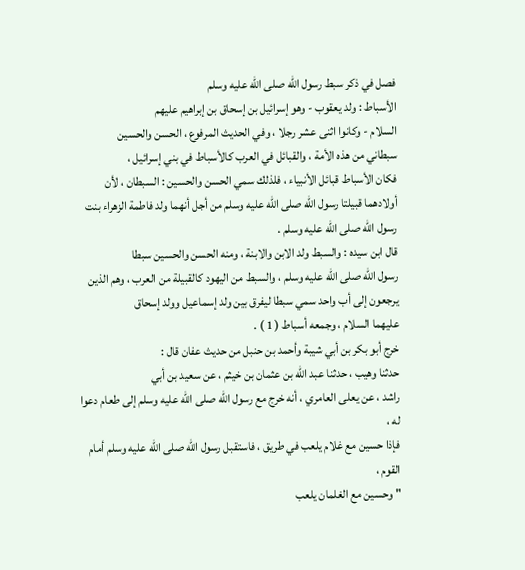فصل في ذكر سبط رسول الله صلى الله عليه وسلم
الأسباط : ولد يعقوب - وهو إسرائيل بن إسحاق بن إبراهيم عليهم
السلام - وكانوا اثنى عشر رجلا ، وفي الحديث المرفوع ، الحسن والحسين
سبطاني من هذه الأمة ، والقبائل في العرب كالأسباط في بني إسرائيل ،
فكان الأسباط قبائل الأنبياء ، فلذلك سمي الحسن والحسين : السبطان ، لأن
أولادهما قبيلتا رسول الله صلى الله عليه وسلم من أجل أنهما ولد فاطمة الزهراء بنت
رسول الله صلى الله عليه وسلم .
قال ابن سيده : والسبط ولد الابن والابنة ، ومنه الحسن والحسين سبطا
رسول الله صلى الله عليه وسلم ، والسبط من اليهود كالقبيلة من العرب ، وهم الذين
يرجعون إلى أب واحد سمي سبطا ليفرق بين ولد إسماعيل وولد إسحاق
عليهما السلام ، وجمعه أسباط ( 1 ) .
خرج أبو بكر بن أبي شيبة وأحمد بن حنبل من حديث عفان قال :
حدثنا وهيب ، حدثنا عبد الله بن عثمان بن خيثم ، عن سعيد بن أبي
راشد ، عن يعلى العامري ، أنه خرج مع رسول الله صلى الله عليه وسلم إلى طعام دعوا له ،
فإذا حسين مع غلام يلعب في طريق ، فاستقبل رسول الله صلى الله عليه وسلم أمام القوم ،
" وحسين مع الغلمان يلعب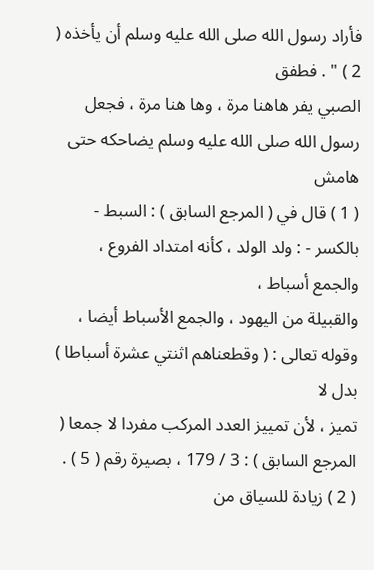فأراد رسول الله صلى الله عليه وسلم أن يأخذه ( 2 ) " . فطفق
الصبي يفر هاهنا مرة ، وها هنا مرة ، فجعل رسول الله صلى الله عليه وسلم يضاحكه حتى
هامش
( 1 ) قال في ( المرجع السابق ) : السبط - بالكسر - : ولد الولد ، كأنه امتداد الفروع ، والجمع أسباط ،
والقبيلة من اليهود ، والجمع الأسباط أيضا ، وقوله تعالى : ( وقطعناهم اثنتي عشرة أسباطا ) بدل لا
تميز ، لأن تمييز العدد المركب مفردا لا جمعا ( المرجع السابق ) : 3 / 179 ، بصيرة رقم ( 5 ) .
( 2 ) زيادة للسياق من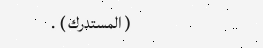( المستدرك ) .